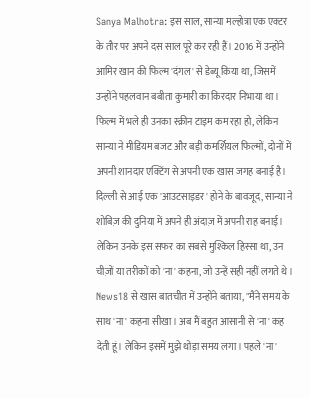Sanya Malhotra: इस साल, सान्या मल्होत्रा एक एक्टर के तौर पर अपने दस साल पूरे कर रही हैं। 2016 में उन्होंने आमिर खान की फिल्म 'दंगल' से डेब्यू किया था, जिसमें उन्होंने पहलवान बबीता कुमारी का किरदार निभाया था। फिल्म में भले ही उनका स्क्रीन टाइम कम रहा हो, लेकिन सान्या ने मीडियम बजट और बड़ी कमर्शियल फिल्मों, दोनों में अपनी शानदार एक्टिंग से अपनी एक खास जगह बनाई है।
दिल्ली से आई एक 'आउटसाइडर' होने के बावजूद, सान्या ने शोबिज़ की दुनिया में अपने ही अंदाज़ में अपनी राह बनाई। लेकिन उनके इस सफर का सबसे मुश्किल हिस्सा था, उन चीज़ों या तरीकों को 'ना' कहना, जो उन्हें सही नहीं लगते थे। News18 से खास बातचीत में उन्होंने बताया, "मैंने समय के साथ 'ना' कहना सीखा। अब मैं बहुत आसानी से 'ना' कह देती हूं। लेकिन इसमें मुझे थोड़ा समय लगा। पहले 'ना'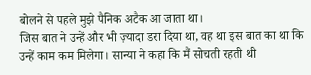बोलने से पहले मुझे पैनिक अटैक आ जाता था।
जिस बात ने उन्हें और भी ज़्यादा डरा दिया था, वह था इस बात का था कि उन्हें काम कम मिलेगा। सान्या ने कहा कि मैं सोचती रहती थी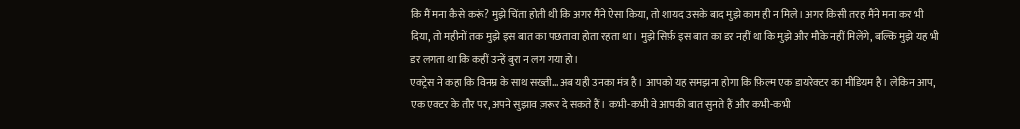कि मैं मना कैसे करूं? मुझे चिंता होती थी कि अगर मैंने ऐसा किया, तो शायद उसके बाद मुझे काम ही न मिले। अगर किसी तरह मैंने मना कर भी दिया, तो महीनों तक मुझे इस बात का पछतावा होता रहता था। मुझे सिर्फ़ इस बात का डर नहीं था कि मुझे और मौके नहीं मिलेंगे, बल्कि मुझे यह भी डर लगता था कि कहीं उन्हें बुरा न लग गया हो।
एक्ट्रेस ने कहा कि विनम्र के साथ सख्ती...अब यही उनका मंत्र है। आपको यह समझना होगा कि फ़िल्म एक डायरेक्टर का मीडियम है। लेकिन आप, एक एक्टर के तौर पर, अपने सुझाव ज़रूर दे सकते हैं। कभी-कभी वे आपकी बात सुनते हैं और कभी-कभी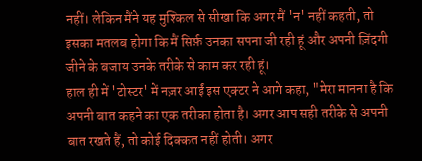नहीं। लेकिन मैंने यह मुश्किल से सीखा कि अगर मैं 'न' नहीं कहती, तो इसका मतलब होगा कि मैं सिर्फ़ उनका सपना जी रही हूं और अपनी ज़िंदगी जीने के बजाय उनके तरीके से काम कर रही हूं।
हाल ही में 'टोस्टर' में नज़र आईं इस एक्टर ने आगे कहा, "मेरा मानना है कि अपनी बात कहने का एक तरीका होता है। अगर आप सही तरीके से अपनी बात रखते हैं, तो कोई दिक्कत नहीं होती। अगर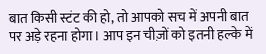बात किसी स्टंट की हो, तो आपको सच में अपनी बात पर अड़े रहना होगा। आप इन चीज़ों को इतनी हल्के में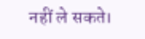नहीं ले सकते।